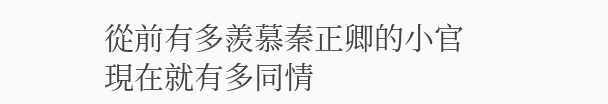從前有多羨慕秦正卿的小官現在就有多同情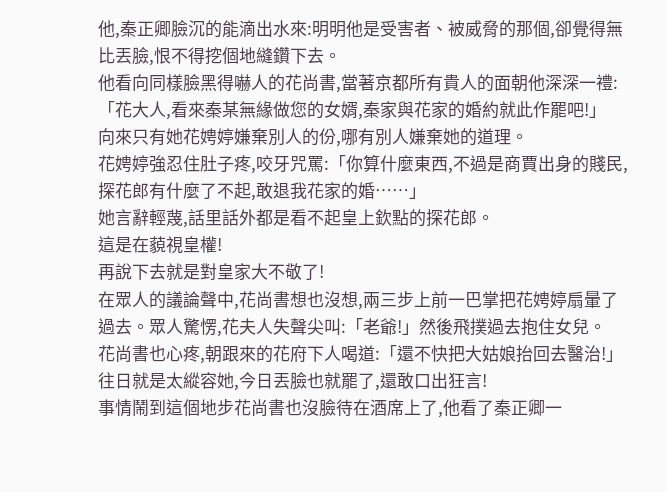他,秦正卿臉沉的能滴出水來:明明他是受害者、被威脅的那個,卻覺得無比丟臉,恨不得挖個地縫鑽下去。
他看向同樣臉黑得嚇人的花尚書,當著京都所有貴人的面朝他深深一禮:「花大人,看來秦某無緣做您的女婿,秦家與花家的婚約就此作罷吧!」
向來只有她花娉婷嫌棄別人的份,哪有別人嫌棄她的道理。
花娉婷強忍住肚子疼,咬牙咒罵:「你算什麼東西,不過是商賈出身的賤民,探花郎有什麼了不起,敢退我花家的婚……」
她言辭輕蔑,話里話外都是看不起皇上欽點的探花郎。
這是在藐視皇權!
再說下去就是對皇家大不敬了!
在眾人的議論聲中,花尚書想也沒想,兩三步上前一巴掌把花娉婷扇暈了過去。眾人驚愣,花夫人失聲尖叫:「老爺!」然後飛撲過去抱住女兒。
花尚書也心疼,朝跟來的花府下人喝道:「還不快把大姑娘抬回去醫治!」往日就是太縱容她,今日丟臉也就罷了,還敢口出狂言!
事情鬧到這個地步花尚書也沒臉待在酒席上了,他看了秦正卿一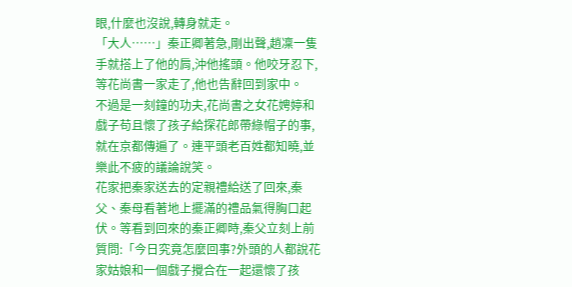眼,什麼也沒說,轉身就走。
「大人……」秦正卿著急,剛出聲,趙凜一隻手就搭上了他的肩,沖他搖頭。他咬牙忍下,等花尚書一家走了,他也告辭回到家中。
不過是一刻鐘的功夫,花尚書之女花娉婷和戲子苟且懷了孩子給探花郎帶綠帽子的事,就在京都傳遍了。連平頭老百姓都知曉,並樂此不疲的議論說笑。
花家把秦家送去的定親禮給送了回來,秦父、秦母看著地上擺滿的禮品氣得胸口起伏。等看到回來的秦正卿時,秦父立刻上前質問:「今日究竟怎麼回事?外頭的人都說花家姑娘和一個戲子攪合在一起還懷了孩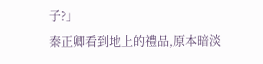子?」
秦正卿看到地上的禮品,原本暗淡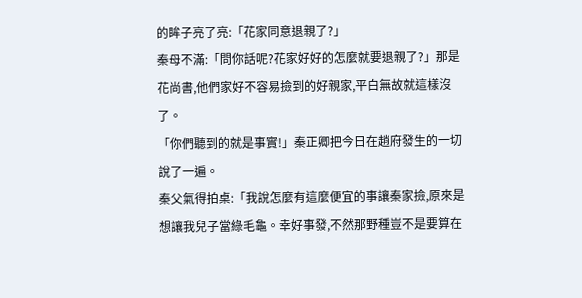的眸子亮了亮:「花家同意退親了?」
秦母不滿:「問你話呢?花家好好的怎麼就要退親了?」那是花尚書,他們家好不容易撿到的好親家,平白無故就這樣沒了。
「你們聽到的就是事實!」秦正卿把今日在趙府發生的一切說了一遍。
秦父氣得拍桌:「我說怎麼有這麼便宜的事讓秦家撿,原來是想讓我兒子當綠毛龜。幸好事發,不然那野種豈不是要算在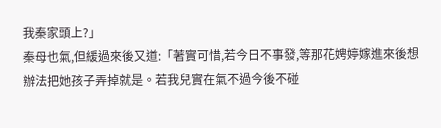我秦家頭上?」
秦母也氣,但緩過來後又道:「著實可惜,若今日不事發,等那花娉婷嫁進來後想辦法把她孩子弄掉就是。若我兒實在氣不過今後不碰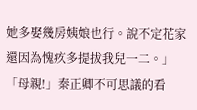她多娶幾房姨娘也行。說不定花家還因為愧疚多提拔我兒一二。」
「母親!」秦正卿不可思議的看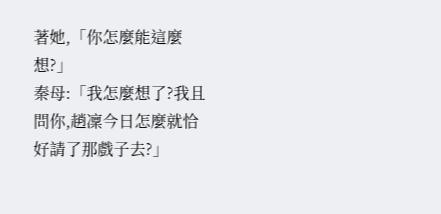著她,「你怎麼能這麼想?」
秦母:「我怎麼想了?我且問你,趙凜今日怎麼就恰好請了那戲子去?」